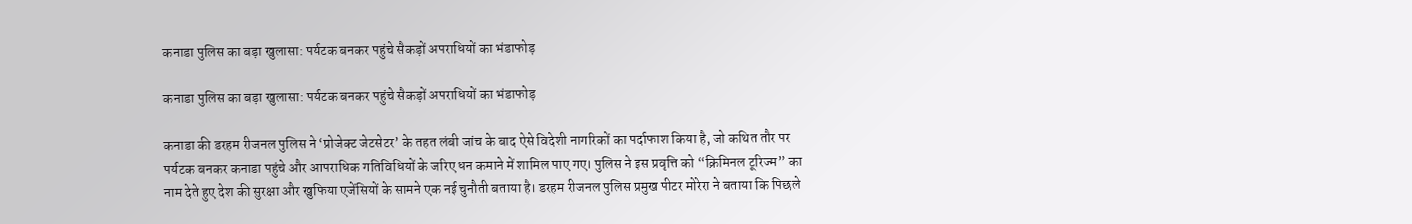कनाडा पुलिस का बड़ा खुलासा: पर्यटक बनकर पहुंचे सैकड़ों अपराधियों का भंडाफोड़

कनाडा पुलिस का बड़ा खुलासा: पर्यटक बनकर पहुंचे सैकड़ों अपराधियों का भंडाफोड़

कनाडा की डरहम रीजनल पुलिस ने ‘प्रोजेक्ट जेटसेटर’ के तहत लंबी जांच के बाद ऐसे विदेशी नागरिकों का पर्दाफाश किया है, जो कथित तौर पर पर्यटक बनकर कनाडा पहुंचे और आपराधिक गतिविधियों के जरिए धन कमाने में शामिल पाए गए। पुलिस ने इस प्रवृत्ति को “क्रिमिनल टूरिज्म” का नाम देते हुए देश की सुरक्षा और खुफिया एजेंसियों के सामने एक नई चुनौती बताया है। डरहम रीजनल पुलिस प्रमुख पीटर मोरेरा ने बताया कि पिछले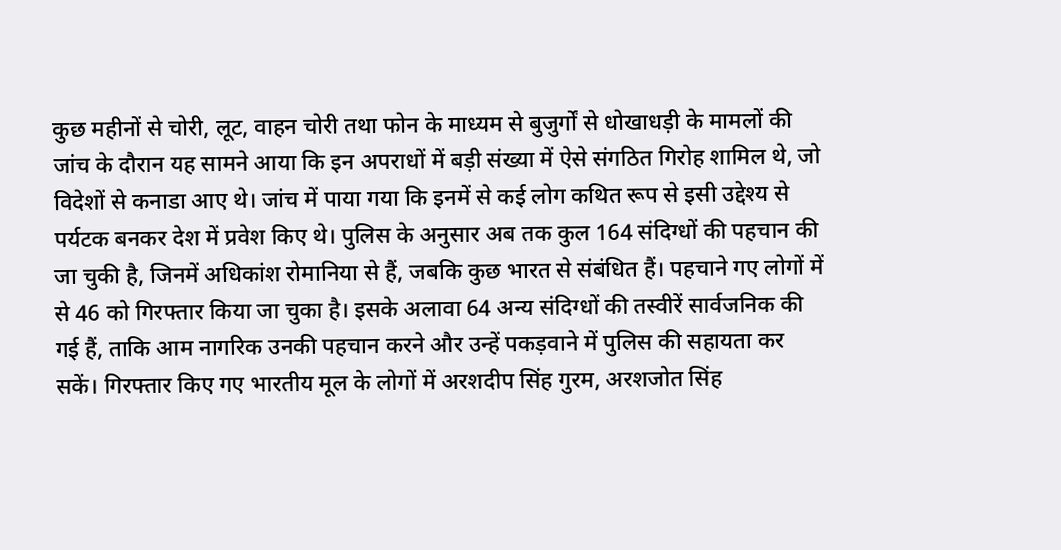कुछ महीनों से चोरी, लूट, वाहन चोरी तथा फोन के माध्यम से बुजुर्गों से धोखाधड़ी के मामलों की जांच के दौरान यह सामने आया कि इन अपराधों में बड़ी संख्या में ऐसे संगठित गिरोह शामिल थे, जो विदेशों से कनाडा आए थे। जांच में पाया गया कि इनमें से कई लोग कथित रूप से इसी उद्देश्य से पर्यटक बनकर देश में प्रवेश किए थे। पुलिस के अनुसार अब तक कुल 164 संदिग्धों की पहचान की जा चुकी है, जिनमें अधिकांश रोमानिया से हैं, जबकि कुछ भारत से संबंधित हैं। पहचाने गए लोगों में से 46 को गिरफ्तार किया जा चुका है। इसके अलावा 64 अन्य संदिग्धों की तस्वीरें सार्वजनिक की गई हैं, ताकि आम नागरिक उनकी पहचान करने और उन्हें पकड़वाने में पुलिस की सहायता कर सकें। गिरफ्तार किए गए भारतीय मूल के लोगों में अरशदीप सिंह गुरम, अरशजोत सिंह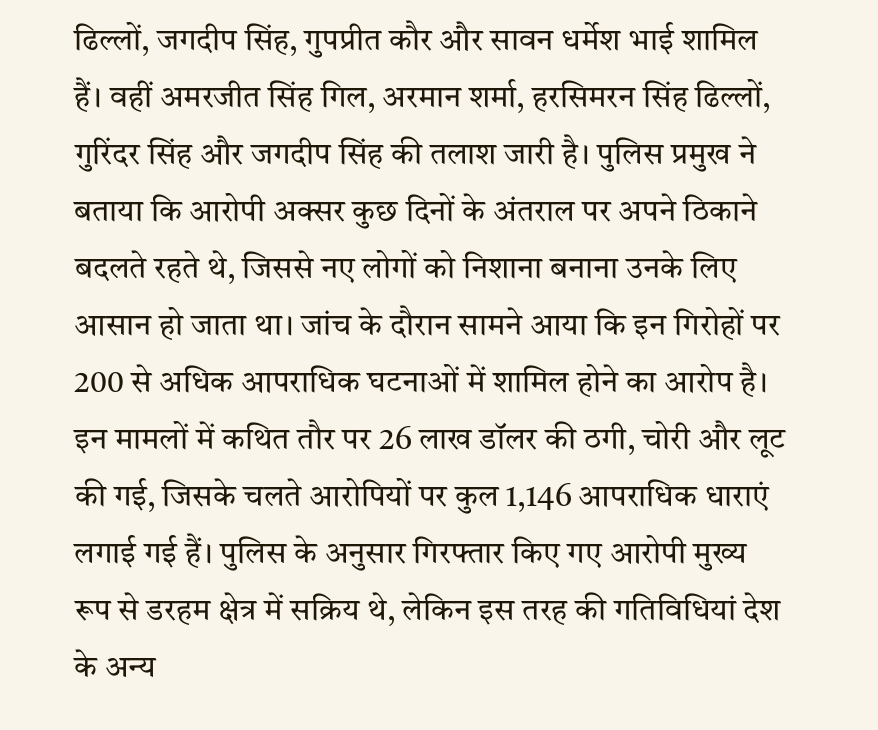ढिल्लों, जगदीप सिंह, गुपप्रीत कौर और सावन धर्मेश भाई शामिल हैं। वहीं अमरजीत सिंह गिल, अरमान शर्मा, हरसिमरन सिंह ढिल्लों, गुरिंदर सिंह और जगदीप सिंह की तलाश जारी है। पुलिस प्रमुख ने बताया कि आरोपी अक्सर कुछ दिनों के अंतराल पर अपने ठिकाने बदलते रहते थे, जिससे नए लोगों को निशाना बनाना उनके लिए आसान हो जाता था। जांच के दौरान सामने आया कि इन गिरोहों पर 200 से अधिक आपराधिक घटनाओं में शामिल होने का आरोप है। इन मामलों में कथित तौर पर 26 लाख डॉलर की ठगी, चोरी और लूट की गई, जिसके चलते आरोपियों पर कुल 1,146 आपराधिक धाराएं लगाई गई हैं। पुलिस के अनुसार गिरफ्तार किए गए आरोपी मुख्य रूप से डरहम क्षेत्र में सक्रिय थे, लेकिन इस तरह की गतिविधियां देश के अन्य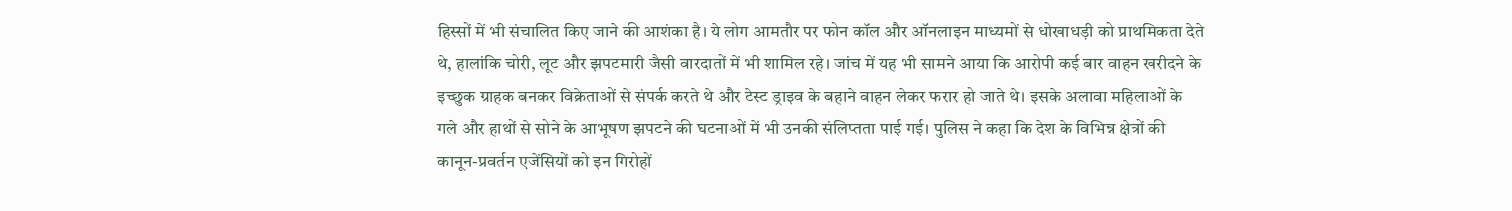हिस्सों में भी संचालित किए जाने की आशंका है। ये लोग आमतौर पर फोन कॉल और ऑनलाइन माध्यमों से धोखाधड़ी को प्राथमिकता देते थे, हालांकि चोरी, लूट और झपटमारी जैसी वारदातों में भी शामिल रहे। जांच में यह भी सामने आया कि आरोपी कई बार वाहन खरीदने के इच्छुक ग्राहक बनकर विक्रेताओं से संपर्क करते थे और टेस्ट ड्राइव के बहाने वाहन लेकर फरार हो जाते थे। इसके अलावा महिलाओं के गले और हाथों से सोने के आभूषण झपटने की घटनाओं में भी उनकी संलिप्तता पाई गई। पुलिस ने कहा कि देश के विभिन्न क्षेत्रों की कानून-प्रवर्तन एजेंसियों को इन गिरोहों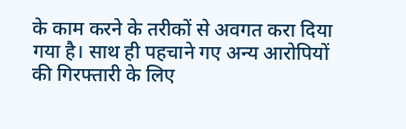के काम करने के तरीकों से अवगत करा दिया गया है। साथ ही पहचाने गए अन्य आरोपियों की गिरफ्तारी के लिए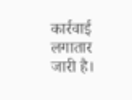कार्रवाई लगातार जारी है।